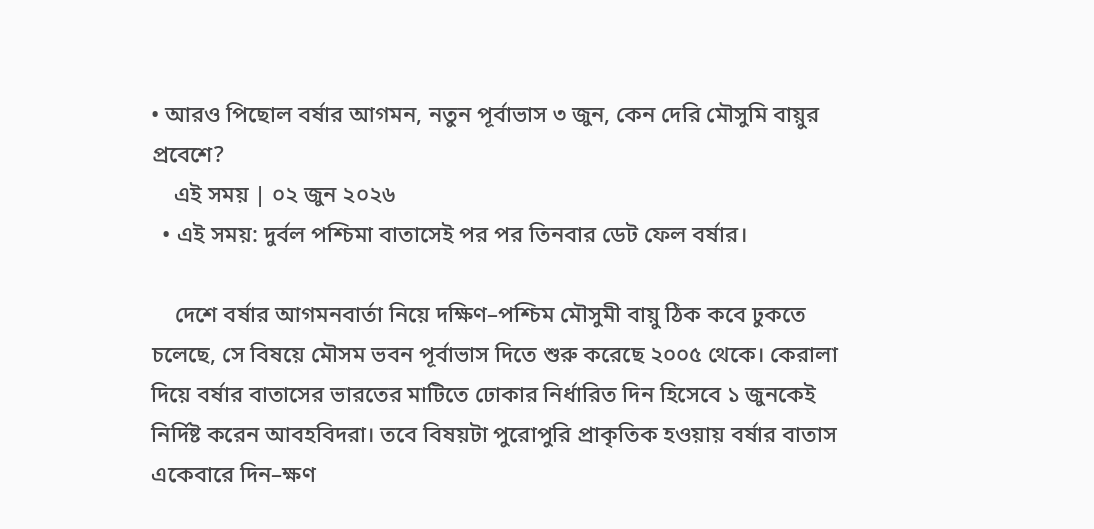• আরও পিছোল বর্ষার আগমন, নতুন পূর্বাভাস ৩ জুন, কেন দেরি মৌসুমি বায়ুর প্রবেশে?
    এই সময় | ০২ জুন ২০২৬
  • এই সময়: দুর্বল পশ্চিমা বাতাসেই পর পর তিনবার ডেট ফেল বর্ষার।

    দেশে বর্ষার আগমনবার্তা নিয়ে দক্ষিণ–পশ্চিম মৌসুমী বায়ু ঠিক কবে ঢুকতে চলেছে, সে বিষয়ে মৌসম ভবন পূর্বাভাস দিতে শুরু করেছে ২০০৫ থেকে। কেরালা দিয়ে বর্ষার বাতাসের ভারতের মাটিতে ঢোকার নির্ধারিত দিন হিসেবে ১ জুনকেই নির্দিষ্ট করেন আবহবিদরা। তবে বিষয়টা পুরোপুরি প্রাকৃতিক হওয়ায় বর্ষার বাতাস একেবারে দিন–ক্ষণ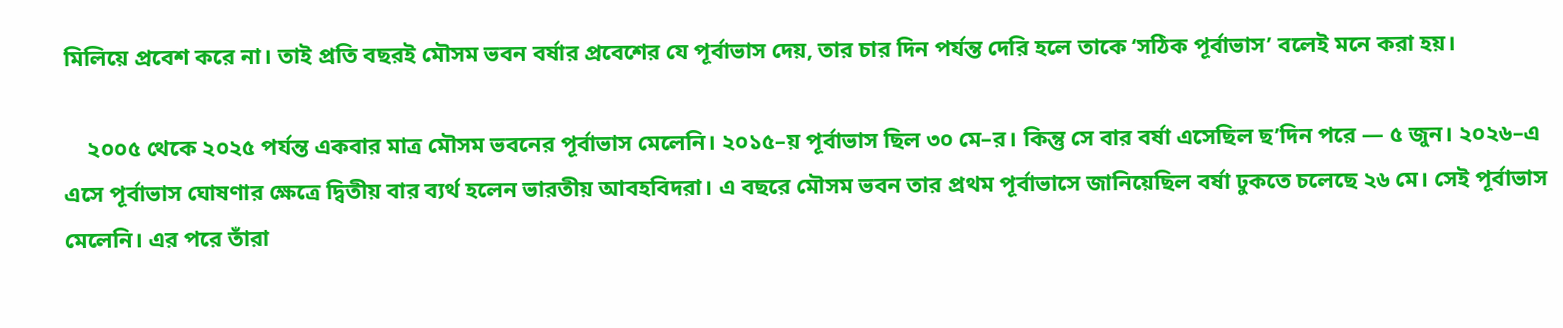মিলিয়ে প্রবেশ করে না। তাই প্রতি বছরই মৌসম ভবন বর্ষার প্রবেশের যে পূর্বাভাস দেয়, তার চার দিন পর্যন্ত দেরি হলে তাকে ‘সঠিক পূর্বাভাস’ বলেই মনে করা হয়।

    ২০০৫ থেকে ২০২৫ পর্য‍ন্ত একবার মাত্র মৌসম ভবনের পূর্বাভাস মেলেনি। ২০১৫–য় পূর্বাভাস ছিল ৩০ মে–র। কিন্তু সে বার বর্ষা এসেছিল ছ’দিন পরে — ৫ জুন। ২০২৬–এ এসে পূর্বাভাস ঘোষণার ক্ষেত্রে দ্বিতীয় বার ব্যর্থ হলেন ভারতীয় আবহবিদরা। এ বছরে মৌসম ভবন তার প্রথম পূর্বাভাসে জানিয়েছিল বর্ষা ঢুকতে চলেছে ২৬ মে। সেই পূর্বাভাস মেলেনি। এর পরে তাঁরা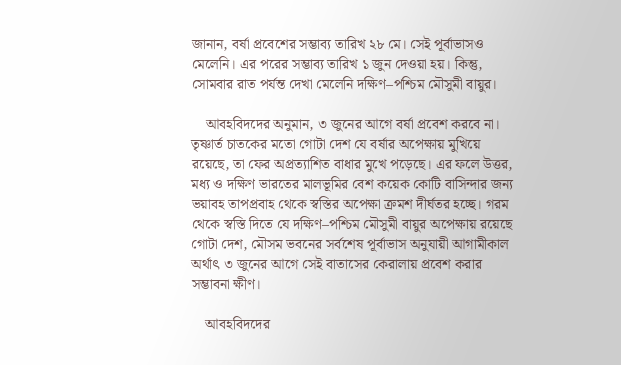জানান, বর্ষা প্রবেশের সম্ভাব্য তারিখ ২৮ মে। সেই পূর্বাভাসও মেলেনি। এর পরের সম্ভাব্য তারিখ ১ জুন দেওয়া হয়। কিন্তু, সোমবার রাত পর্যন্ত দেখা মেলেনি দক্ষিণ–পশ্চিম মৌসুমী বায়ুর।

    আবহবিদদের অনুমান, ৩ জুনের আগে বর্ষা প্রবেশ করবে না। তৃষ্ণার্ত চাতকের মতো গোটা দেশ যে বর্ষার অপেক্ষায় মুখিয়ে রয়েছে, তা ফের অপ্রত্যাশিত বাধার মুখে পড়েছে। এর ফলে উত্তর, মধ্য ও দক্ষিণ ভারতের মালভূমির বেশ কয়েক কোটি বাসিন্দার জন্য ভয়াবহ তাপপ্রবাহ থেকে স্বস্তির অপেক্ষা ক্রমশ দীর্ঘতর হচ্ছে। গরম থেকে স্বস্তি দিতে যে দক্ষিণ–পশ্চিম মৌসুমী বায়ুর অপেক্ষায় রয়েছে গোটা দেশ, মৌসম ভবনের সর্বশেষ পূর্বাভাস অনুযায়ী আগামীকাল অর্থাৎ ৩ জুনের আগে সেই বাতাসের কেরালায় প্রবেশ করার সম্ভাবনা ক্ষীণ।

    আবহবিদদের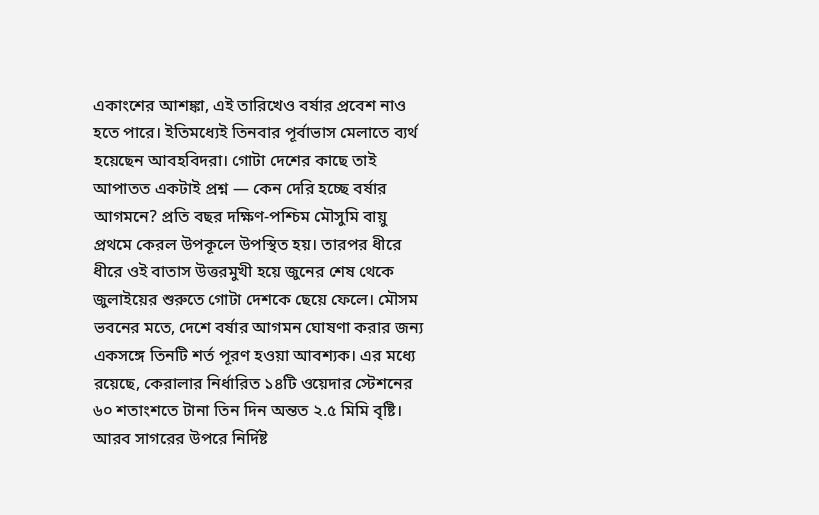একাংশের আশঙ্কা, এই তারিখেও বর্ষার প্রবেশ নাও হতে পারে। ইতিমধ্যেই তিনবার পূর্বাভাস মেলাতে ব্যর্থ হয়েছেন আবহবিদরা। গোটা দেশের কাছে তাই আপাতত একটাই প্রশ্ন — কেন দেরি হচ্ছে বর্ষার আগমনে? প্রতি বছর দক্ষিণ-পশ্চিম মৌসুমি বায়ু প্রথমে কেরল উপকূলে উপস্থিত হয়। তারপর ধীরে ধীরে ওই বাতাস উত্তরমুখী হয়ে জুনের শেষ থেকে জুলাইয়ের শুরুতে গোটা দেশকে ছেয়ে ফেলে। মৌসম ভবনের মতে, দেশে বর্ষার আগমন ঘোষণা করার জন্য একসঙ্গে তিনটি শর্ত পূরণ হওয়া আবশ্যক। এর মধ্যে রয়েছে, কেরালার নির্ধারিত ১৪টি ওয়েদার স্টেশনের ৬০ শতাংশতে টানা তিন দিন অন্তত ২.৫ মিমি বৃষ্টি। আরব সাগরের উপরে নির্দিষ্ট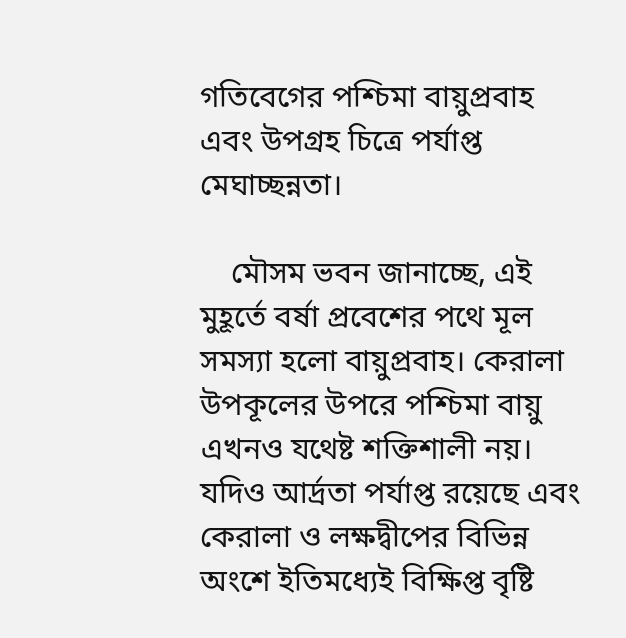গতিবেগের পশ্চিমা বায়ুপ্রবাহ এবং উপগ্রহ চিত্রে পর্যাপ্ত মেঘাচ্ছন্নতা।

    মৌসম ভবন জানাচ্ছে, এই মুহূর্তে বর্ষা প্রবেশের পথে মূল সমস্যা হলো বায়ুপ্রবাহ। কেরালা উপকূলের উপরে পশ্চিমা বায়ু এখনও যথেষ্ট শক্তিশালী নয়। যদিও আর্দ্রতা পর্যাপ্ত রয়েছে এবং কেরালা ও লক্ষদ্বীপের বিভিন্ন অংশে ইতিমধ্যেই বিক্ষিপ্ত বৃষ্টি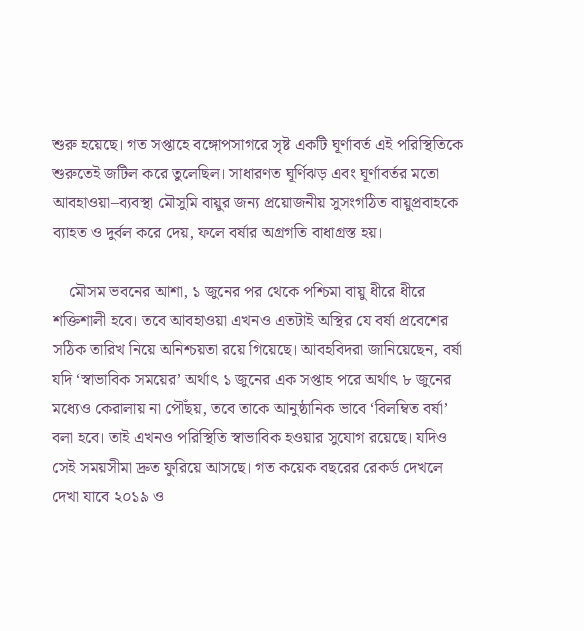শুরু হয়েছে। গত সপ্তাহে বঙ্গোপসাগরে সৃষ্ট একটি ঘূর্ণাবর্ত এই পরিস্থিতিকে শুরুতেই জটিল করে তুলেছিল। সাধারণত ঘূর্ণিঝড় এবং ঘূর্ণাবর্তর মতো আবহাওয়া–ব্যবস্থা মৌসুমি বায়ুর জন্য প্রয়োজনীয় সুসংগঠিত বায়ুপ্রবাহকে ব্যাহত ও দুর্বল করে দেয়, ফলে বর্ষার অগ্রগতি বাধাগ্রস্ত হয়।

    মৌসম ভবনের আশা, ১ জুনের পর থেকে পশ্চিমা বায়ু ধীরে ধীরে শক্তিশালী হবে। তবে আবহাওয়া এখনও এতটাই অস্থির যে বর্ষা প্রবেশের সঠিক তারিখ নিয়ে অনিশ্চয়তা রয়ে গিয়েছে। আবহবিদরা জানিয়েছেন, বর্ষা যদি ‘স্বাভাবিক সময়ের’ অর্থাৎ ১ জুনের এক সপ্তাহ পরে অর্থাৎ ৮ জুনের মধ্যেও কেরালায় না পৌঁছয়, তবে তাকে আনুষ্ঠানিক ভাবে ‘বিলম্বিত বর্ষা’ বলা হবে। তাই এখনও পরিস্থিতি স্বাভাবিক হওয়ার সুযোগ রয়েছে। যদিও সেই সময়সীমা দ্রুত ফুরিয়ে আসছে। গত কয়েক বছরের রেকর্ড দেখলে দেখা যাবে ২০১৯ ও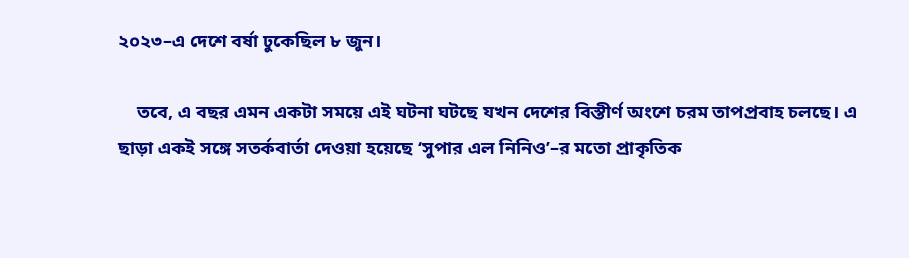২০২৩–এ দেশে বর্ষা ঢুকেছিল ৮ জুন।

    তবে, এ বছর এমন একটা সময়ে এই ঘটনা ঘটছে যখন দেশের বিস্তীর্ণ অংশে চরম তাপপ্রবাহ চলছে। এ ছাড়া একই সঙ্গে সতর্কবার্তা দেওয়া হয়েছে ‘সুপার এল নিনিও’–র মতো প্রাকৃতিক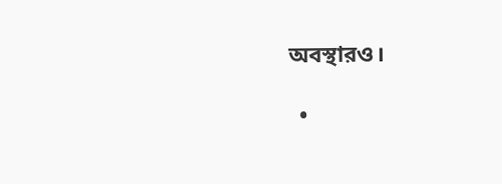অবস্থারও।

  •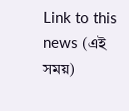Link to this news (এই সময়)